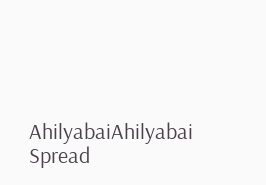AhilyabaiAhilyabai
Spread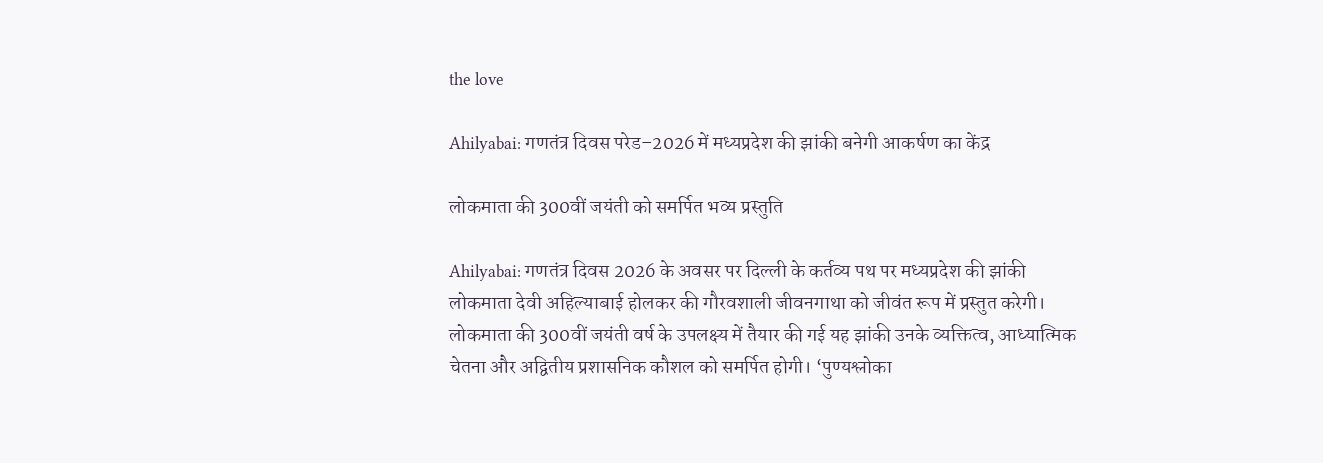the love

Ahilyabai: गणतंत्र दिवस परेड–2026 में मध्यप्रदेश की झांकी बनेगी आकर्षण का केंद्र

लोकमाता की 300वीं जयंती को समर्पित भव्य प्रस्तुति

Ahilyabai: गणतंत्र दिवस 2026 के अवसर पर दिल्ली के कर्तव्य पथ पर मध्यप्रदेश की झांकी लोकमाता देवी अहिल्याबाई होलकर की गौरवशाली जीवनगाथा को जीवंत रूप में प्रस्तुत करेगी। लोकमाता की 300वीं जयंती वर्ष के उपलक्ष्य में तैयार की गई यह झांकी उनके व्यक्तित्व, आध्यात्मिक चेतना और अद्वितीय प्रशासनिक कौशल को समर्पित होगी। ‘पुण्यश्लोका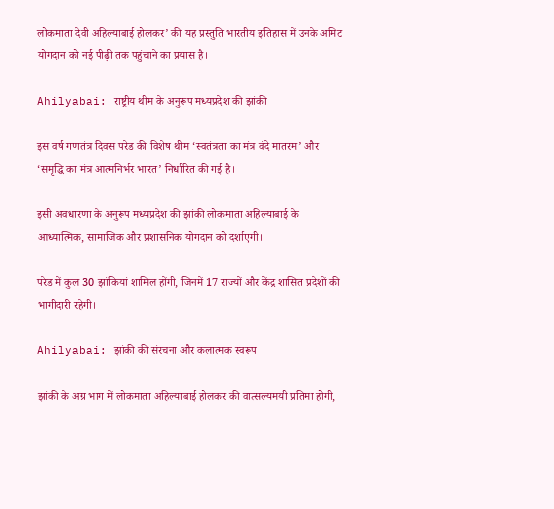लोकमाता देवी अहिल्याबाई होलकर’ की यह प्रस्तुति भारतीय इतिहास में उनके अमिट योगदान को नई पीढ़ी तक पहुंचाने का प्रयास है।

Ahilyabai: राष्ट्रीय थीम के अनुरूप मध्यप्रदेश की झांकी

इस वर्ष गणतंत्र दिवस परेड की विशेष थीम ‘स्वतंत्रता का मंत्र वंदे मातरम’ और ‘समृद्धि का मंत्र आत्मनिर्भर भारत’ निर्धारित की गई है।

इसी अवधारणा के अनुरूप मध्यप्रदेश की झांकी लोकमाता अहिल्याबाई के आध्यात्मिक, सामाजिक और प्रशासनिक योगदान को दर्शाएगी।

परेड में कुल 30 झांकियां शामिल होंगी, जिनमें 17 राज्यों और केंद्र शासित प्रदेशों की भागीदारी रहेगी।

Ahilyabai: झांकी की संरचना और कलात्मक स्वरूप

झांकी के अग्र भाग में लोकमाता अहिल्याबाई होलकर की वात्सल्यमयी प्रतिमा होगी,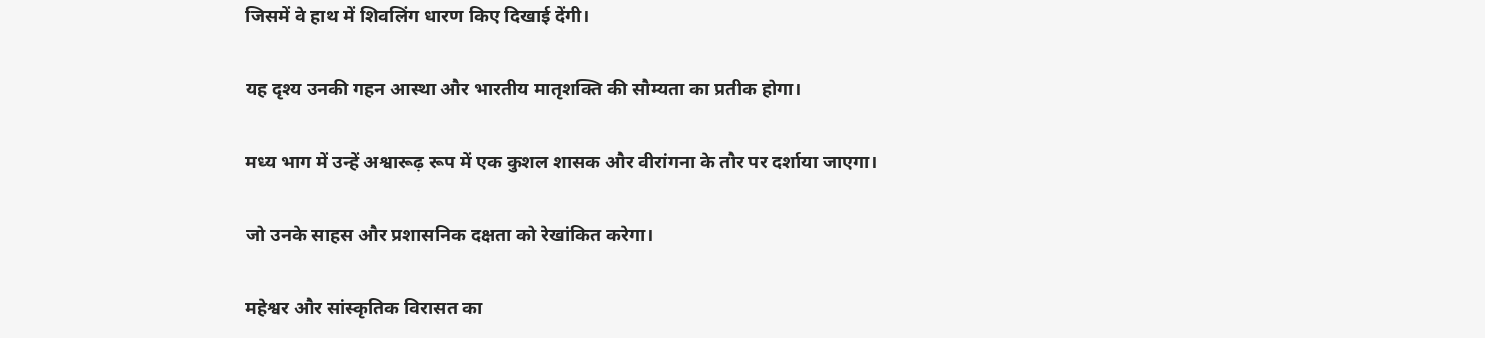जिसमें वे हाथ में शिवलिंग धारण किए दिखाई देंगी।

यह दृश्य उनकी गहन आस्था और भारतीय मातृशक्ति की सौम्यता का प्रतीक होगा।

मध्य भाग में उन्हें अश्वारूढ़ रूप में एक कुशल शासक और वीरांगना के तौर पर दर्शाया जाएगा।

जो उनके साहस और प्रशासनिक दक्षता को रेखांकित करेगा।

महेश्वर और सांस्कृतिक विरासत का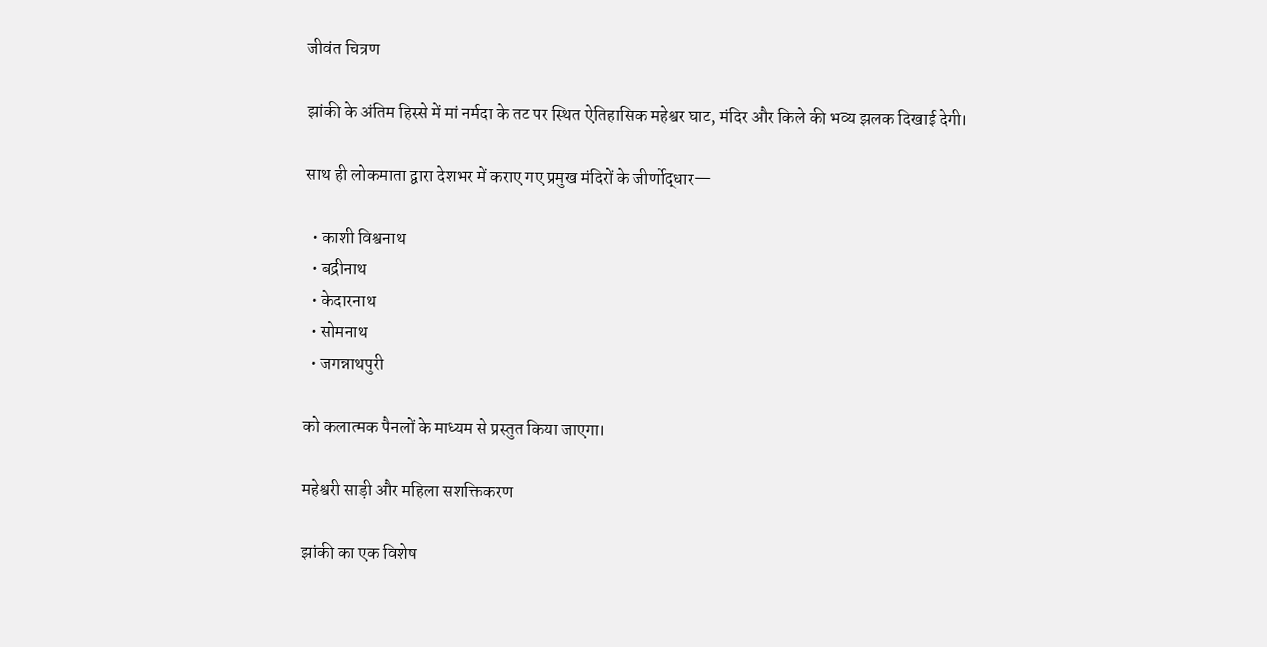जीवंत चित्रण

झांकी के अंतिम हिस्से में मां नर्मदा के तट पर स्थित ऐतिहासिक महेश्वर घाट, मंदिर और किले की भव्य झलक दिखाई देगी।

साथ ही लोकमाता द्वारा देशभर में कराए गए प्रमुख मंदिरों के जीर्णोद्धार—

  • काशी विश्वनाथ
  • बद्रीनाथ
  • केदारनाथ
  • सोमनाथ
  • जगन्नाथपुरी

को कलात्मक पैनलों के माध्यम से प्रस्तुत किया जाएगा।

महेश्वरी साड़ी और महिला सशक्तिकरण

झांकी का एक विशेष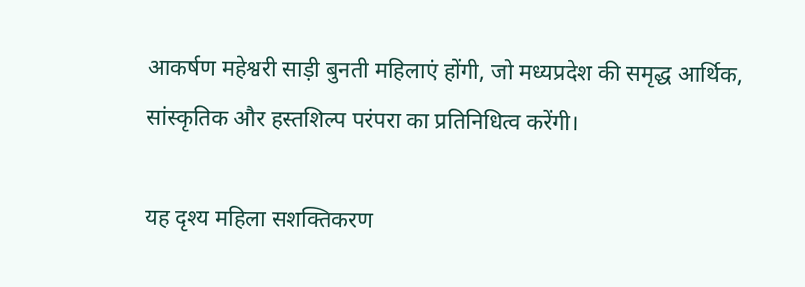आकर्षण महेश्वरी साड़ी बुनती महिलाएं होंगी, जो मध्यप्रदेश की समृद्ध आर्थिक, सांस्कृतिक और हस्तशिल्प परंपरा का प्रतिनिधित्व करेंगी।

यह दृश्य महिला सशक्तिकरण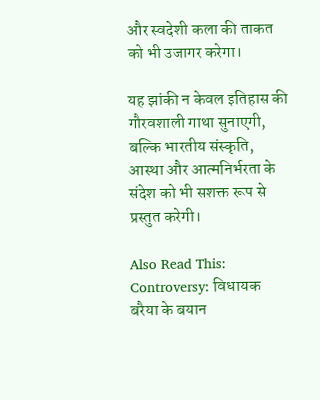और स्वदेशी कला की ताकत को भी उजागर करेगा।

यह झांकी न केवल इतिहास की गौरवशाली गाथा सुनाएगी, बल्कि भारतीय संस्कृति, आस्था और आत्मनिर्भरता के संदेश को भी सशक्त रूप से प्रस्तुत करेगी।

Also Read This: Controversy: विधायक बरैया के बयान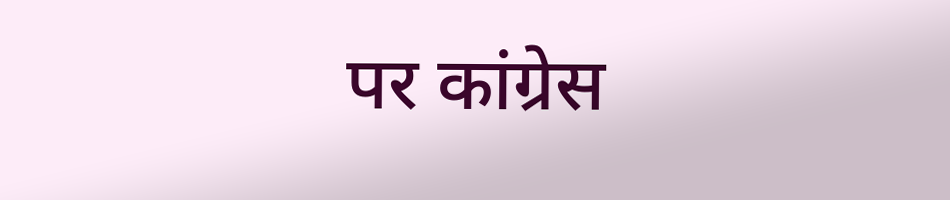पर कांग्रेस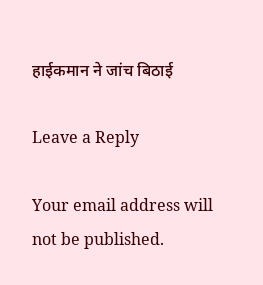हाईकमान ने जांच बिठाई

Leave a Reply

Your email address will not be published.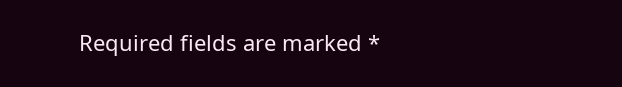Required fields are marked *